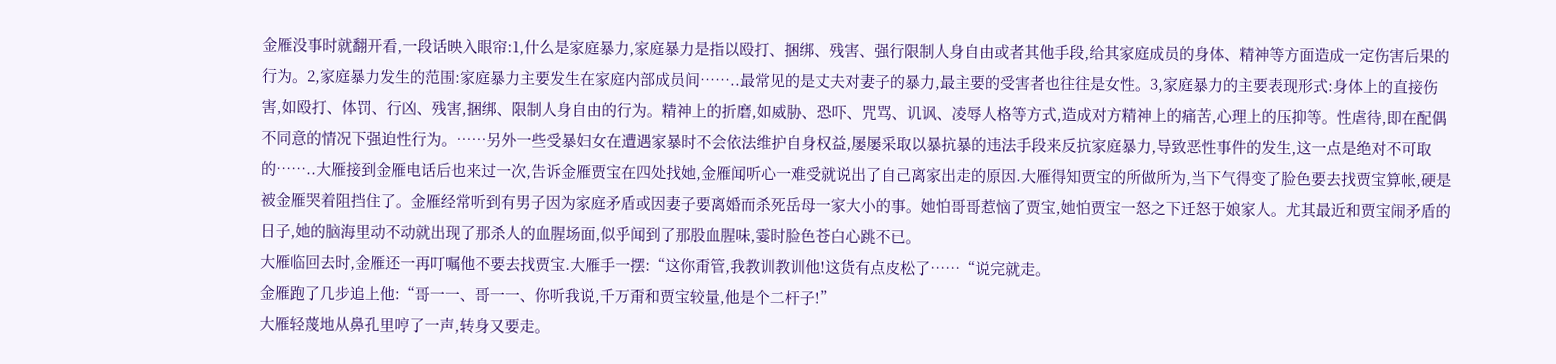金雁没事时就翻开看,一段话映入眼帘:1,什么是家庭暴力,家庭暴力是指以殴打、捆绑、残害、强行限制人身自由或者其他手段,给其家庭成员的身体、精神等方面造成一定伤害后果的行为。2,家庭暴力发生的范围:家庭暴力主要发生在家庭内部成员间……..最常见的是丈夫对妻子的暴力,最主要的受害者也往往是女性。3,家庭暴力的主要表现形式:身体上的直接伤害,如殴打、体罚、行凶、残害,捆绑、限制人身自由的行为。精神上的折磨,如威胁、恐吓、咒骂、讥讽、凌辱人格等方式,造成对方精神上的痛苦,心理上的压抑等。性虐待,即在配偶不同意的情况下强迫性行为。……另外一些受暴妇女在遭遇家暴时不会依法维护自身权益,屡屡采取以暴抗暴的违法手段来反抗家庭暴力,导致恶性事件的发生,这一点是绝对不可取的……..大雁接到金雁电话后也来过一次,告诉金雁贾宝在四处找她,金雁闻听心一难受就说出了自己离家出走的原因.大雁得知贾宝的所做所为,当下气得变了脸色要去找贾宝算帐,硬是被金雁哭着阻挡住了。金雁经常听到有男子因为家庭矛盾或因妻子要离婚而杀死岳母一家大小的事。她怕哥哥惹恼了贾宝,她怕贾宝一怒之下迁怒于娘家人。尤其最近和贾宝闹矛盾的日子,她的脑海里动不动就出现了那杀人的血腥场面,似乎闻到了那股血腥味,霎时脸色苍白心跳不已。
大雁临回去时,金雁还一再叮嘱他不要去找贾宝.大雁手一摆:“这你甭管,我教训教训他!这货有点皮松了……“说完就走。
金雁跑了几步追上他:“哥一一、哥一一、你听我说,千万甭和贾宝较量,他是个二杆子!”
大雁轻蔑地从鼻孔里哼了一声,转身又要走。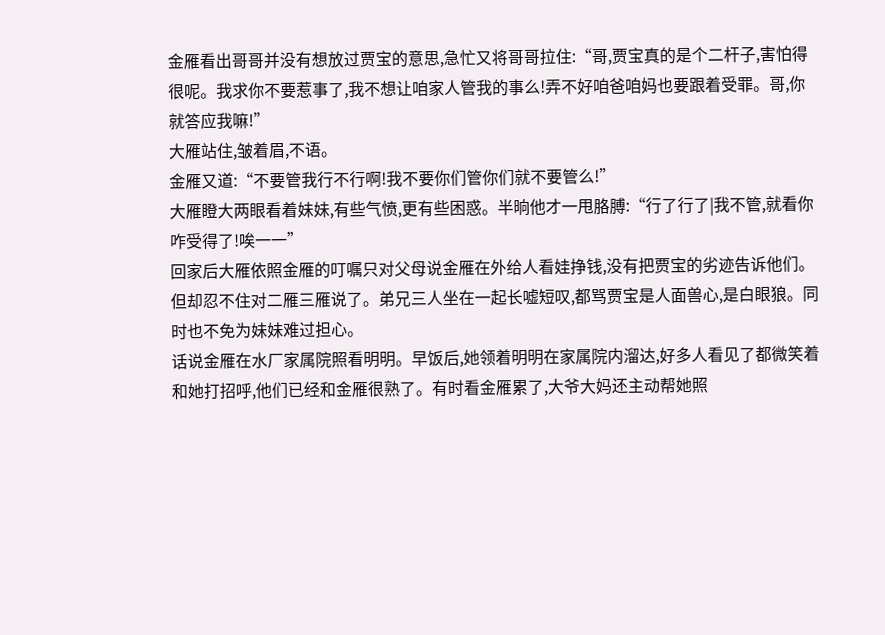金雁看出哥哥并没有想放过贾宝的意思,急忙又将哥哥拉住:“哥,贾宝真的是个二杆子,害怕得很呢。我求你不要惹事了,我不想让咱家人管我的事么!弄不好咱爸咱妈也要跟着受罪。哥,你就答应我嘛!”
大雁站住,皱着眉,不语。
金雁又道:“不要管我行不行啊!我不要你们管你们就不要管么!”
大雁瞪大两眼看着妹妹,有些气愤,更有些困惑。半晌他才一甩胳膊:“行了行了|我不管,就看你咋受得了!唉一一”
回家后大雁依照金雁的叮嘱只对父母说金雁在外给人看娃挣钱,没有把贾宝的劣迹告诉他们。但却忍不住对二雁三雁说了。弟兄三人坐在一起长嘘短叹,都骂贾宝是人面兽心,是白眼狼。同时也不免为妹妹难过担心。
话说金雁在水厂家属院照看明明。早饭后,她领着明明在家属院内溜达,好多人看见了都微笑着和她打招呼,他们已经和金雁很熟了。有时看金雁累了,大爷大妈还主动帮她照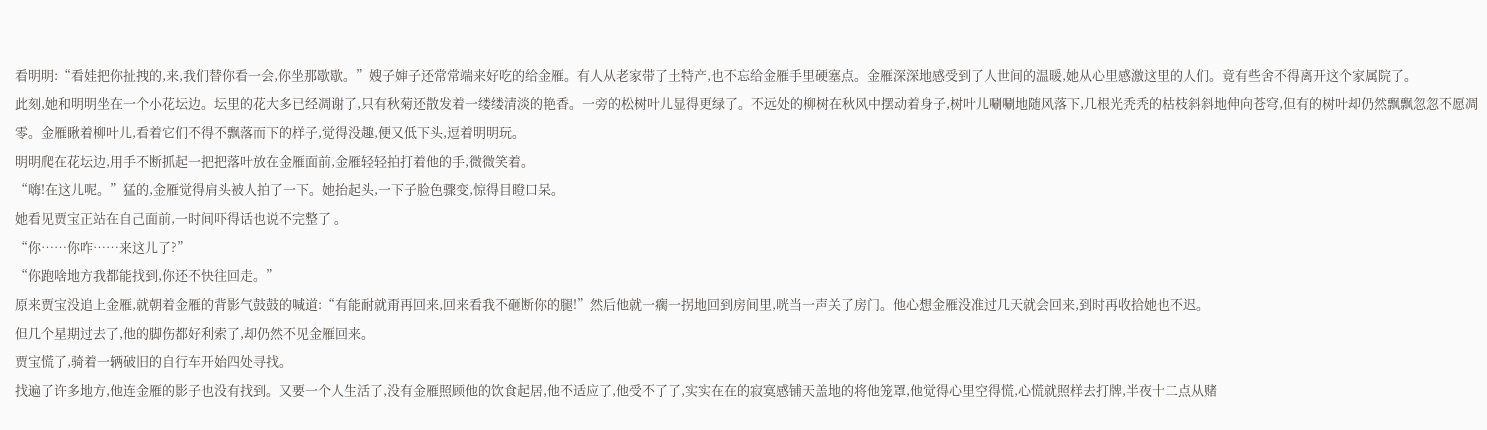看明明:“看娃把你扯拽的,来,我们替你看一会,你坐那歇歇。”嫂子婶子还常常端来好吃的给金雁。有人从老家带了土特产,也不忘给金雁手里硬塞点。金雁深深地感受到了人世间的温暖,她从心里感激这里的人们。竟有些舍不得离开这个家属院了。
此刻,她和明明坐在一个小花坛边。坛里的花大多已经凋谢了,只有秋菊还散发着一缕缕清淡的艳香。一旁的松树叶儿显得更绿了。不远处的柳树在秋风中摆动着身子,树叶儿唰唰地随风落下,几根光秃秃的枯枝斜斜地伸向苍穹,但有的树叶却仍然飘飘忽忽不愿凋零。金雁瞅着柳叶儿,看着它们不得不飘落而下的样子,觉得没趣,便又低下头,逗着明明玩。
明明爬在花坛边,用手不断抓起一把把落叶放在金雁面前,金雁轻轻拍打着他的手,微微笑着。
“嗨!在这儿呢。”猛的,金雁觉得肩头被人拍了一下。她抬起头,一下子脸色骤变,惊得目瞪口呆。
她看见贾宝正站在自己面前,一时间吓得话也说不完整了 。
“你……你咋……来这儿了?”
“你跑啥地方我都能找到,你还不快往回走。”
原来贾宝没追上金雁,就朝着金雁的背影气鼓鼓的喊道:“有能耐就甭再回来,回来看我不砸断你的腿!”然后他就一瘸一拐地回到房间里,咣当一声关了房门。他心想金雁没准过几天就会回来,到时再收拾她也不迟。
但几个星期过去了,他的脚伤都好利索了,却仍然不见金雁回来。
贾宝慌了,骑着一辆破旧的自行车开始四处寻找。
找遍了许多地方,他连金雁的影子也没有找到。又要一个人生活了,没有金雁照顾他的饮食起居,他不适应了,他受不了了,实实在在的寂寞感铺天盖地的将他笼罩,他觉得心里空得慌,心慌就照样去打牌,半夜十二点从赌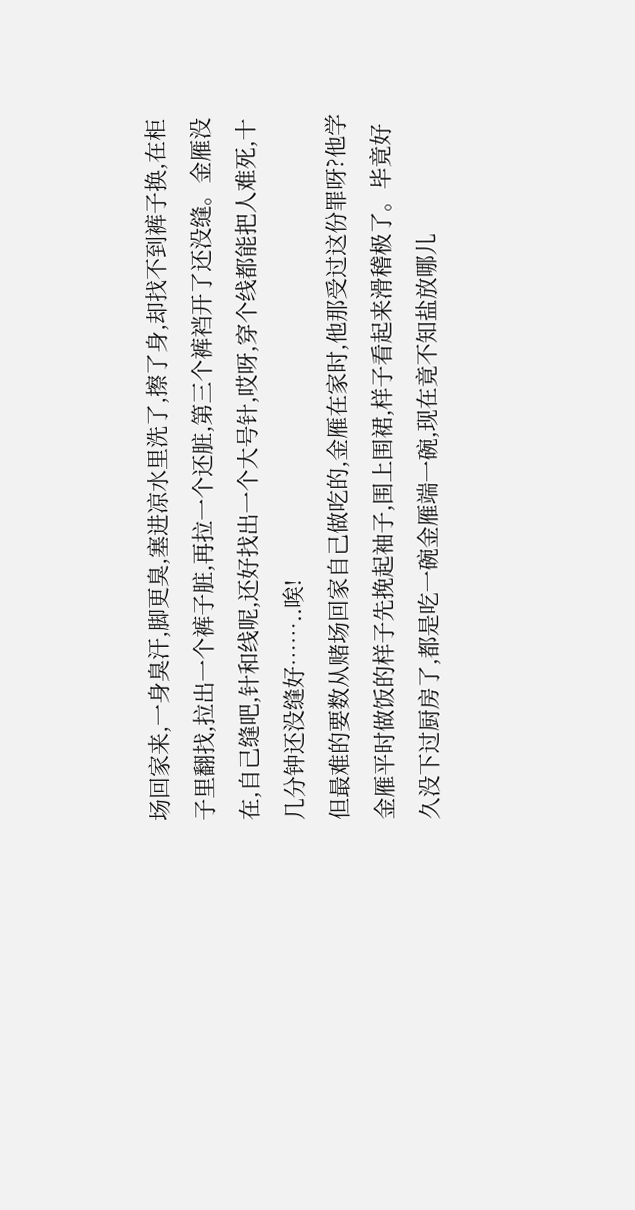场回家来,一身臭汗,脚更臭,塞进凉水里洗了,擦了身,却找不到裤子换,在柜子里翻找,拉出一个裤子脏,再拉一个还脏,第三个裤裆开了还没缝。金雁没在,自己缝吧,针和线呢,还好找出一个大号针,哎呀,穿个线都能把人难死,十几分钟还没缝好……..唉!
但最难的要数从赌场回家自己做吃的,金雁在家时,他那受过这份罪呀?他学金雁平时做饭的样子先挽起袖子,围上围裙,样子看起来滑稽极了。毕竟好久没下过厨房了,都是吃一碗金雁端一碗,现在竟不知盐放哪儿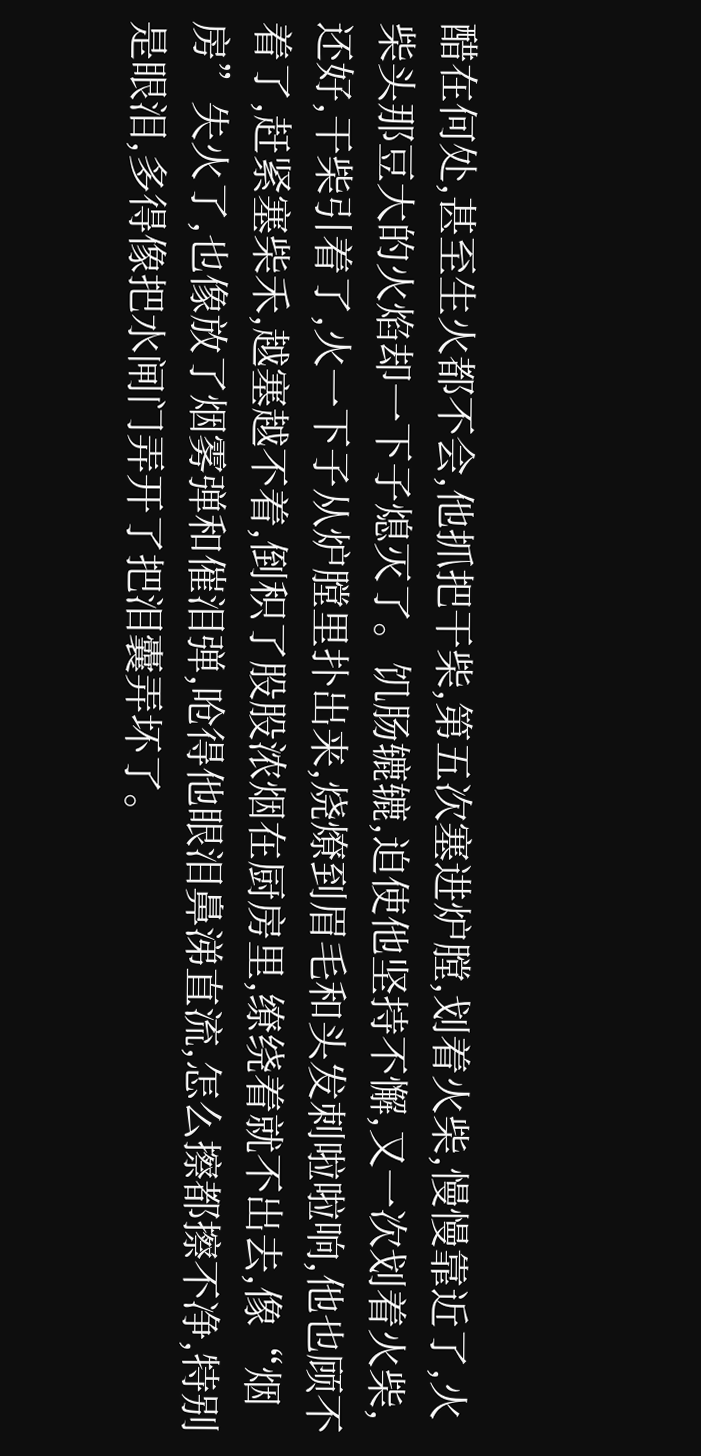醋在何处,甚至生火都不会,他抓把干柴,第五次塞进炉膛,划着火柴,慢慢靠近了,火柴头那豆大的火焰却一下子熄灭了。饥肠辘辘,迫使他坚持不懈,又一次划着火柴,还好,干柴引着了,火一下子从炉膛里扑出来,烧燎到眉毛和头发刺啦啦响,他也顾不着了,赶紧塞柴禾,越塞越不着,倒积了股股浓烟在厨房里,缭绕着就不出去,像“烟房”失火了,也像放了烟雾弹和催泪弹,呛得他眼泪鼻涕直流,怎么擦都擦不净,特别是眼泪,多得像把水闸门弄开了把泪囊弄坏了。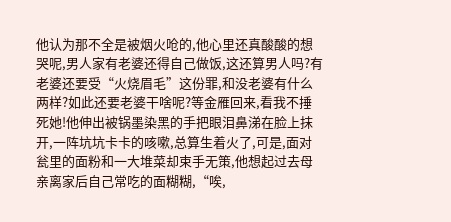他认为那不全是被烟火呛的,他心里还真酸酸的想哭呢,男人家有老婆还得自己做饭,这还算男人吗?有老婆还要受“火烧眉毛”这份罪,和没老婆有什么两样?如此还要老婆干啥呢?等金雁回来,看我不捶死她!他伸出被锅墨染黑的手把眼泪鼻涕在脸上抹开,一阵坑坑卡卡的咳嗽,总算生着火了,可是,面对瓮里的面粉和一大堆菜却束手无策,他想起过去母亲离家后自己常吃的面糊糊,“唉,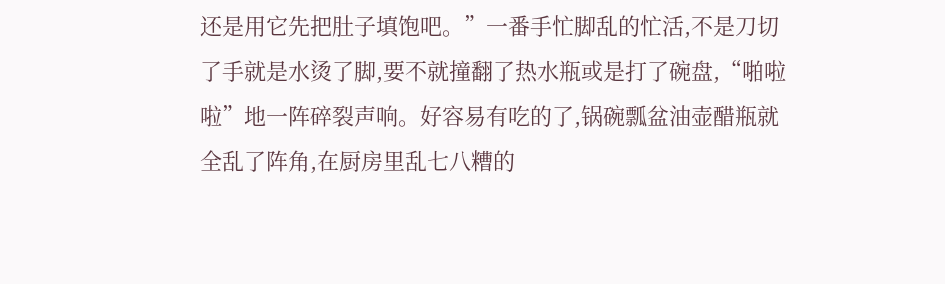还是用它先把肚子填饱吧。”一番手忙脚乱的忙活,不是刀切了手就是水烫了脚,要不就撞翻了热水瓶或是打了碗盘,“啪啦啦”地一阵碎裂声响。好容易有吃的了,锅碗瓢盆油壶醋瓶就全乱了阵角,在厨房里乱七八糟的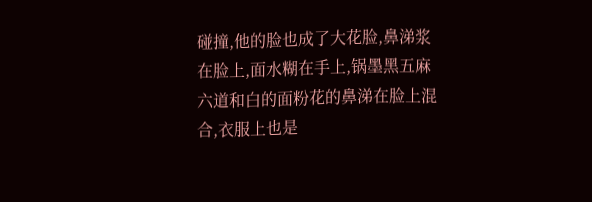碰撞,他的脸也成了大花脸,鼻涕浆在脸上,面水糊在手上,锅墨黑五麻六道和白的面粉花的鼻涕在脸上混合,衣服上也是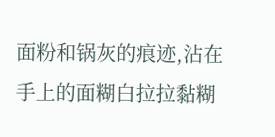面粉和锅灰的痕迹,沾在手上的面糊白拉拉黏糊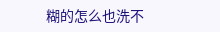糊的怎么也洗不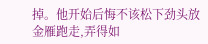掉。他开始后悔不该松下劲头放金雁跑走,弄得如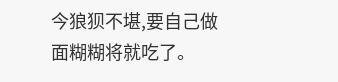今狼狈不堪,要自己做面糊糊将就吃了。